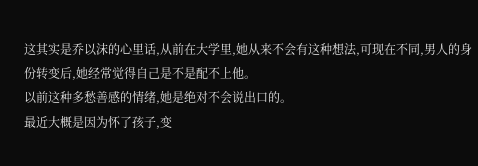这其实是乔以沫的心里话,从前在大学里,她从来不会有这种想法,可现在不同,男人的身份转变后,她经常觉得自己是不是配不上他。
以前这种多愁善感的情绪,她是绝对不会说出口的。
最近大概是因为怀了孩子,变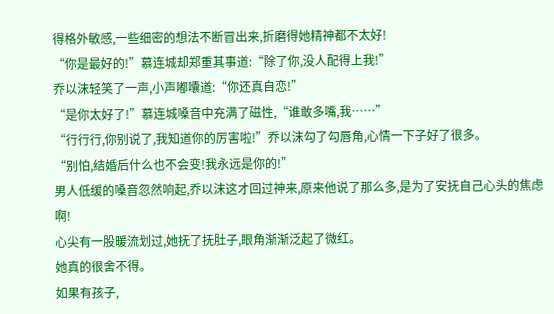得格外敏感,一些细密的想法不断冒出来,折磨得她精神都不太好!
“你是最好的!”慕连城却郑重其事道:“除了你,没人配得上我!”
乔以沫轻笑了一声,小声嘟囔道:“你还真自恋!”
“是你太好了!”慕连城嗓音中充满了磁性,“谁敢多嘴,我……”
“行行行,你别说了,我知道你的厉害啦!”乔以沫勾了勾唇角,心情一下子好了很多。
“别怕,结婚后什么也不会变!我永远是你的!”
男人低缓的嗓音忽然响起,乔以沫这才回过神来,原来他说了那么多,是为了安抚自己心头的焦虑啊!
心尖有一股暖流划过,她抚了抚肚子,眼角渐渐泛起了微红。
她真的很舍不得。
如果有孩子,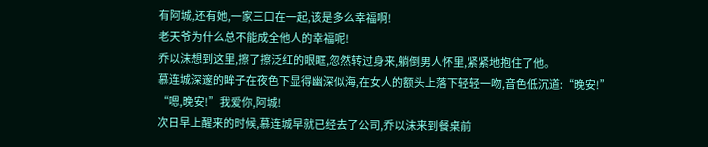有阿城,还有她,一家三口在一起,该是多么幸福啊!
老天爷为什么总不能成全他人的幸福呢!
乔以沫想到这里,擦了擦泛红的眼眶,忽然转过身来,躺倒男人怀里,紧紧地抱住了他。
慕连城深邃的眸子在夜色下显得幽深似海,在女人的额头上落下轻轻一吻,音色低沉道:“晚安!”
“嗯,晚安!”我爱你,阿城!
次日早上醒来的时候,慕连城早就已经去了公司,乔以沫来到餐桌前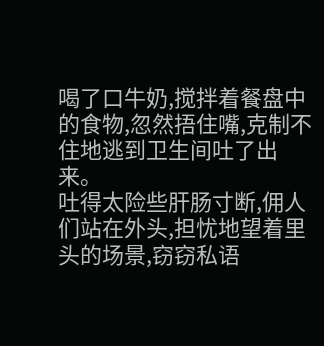喝了口牛奶,搅拌着餐盘中的食物,忽然捂住嘴,克制不住地逃到卫生间吐了出来。
吐得太险些肝肠寸断,佣人们站在外头,担忧地望着里头的场景,窃窃私语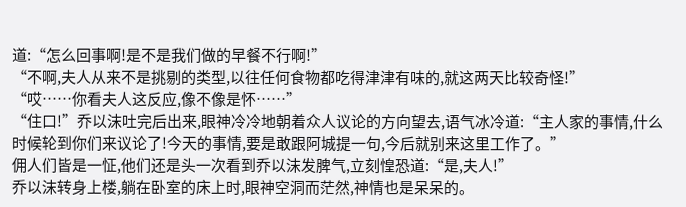道:“怎么回事啊!是不是我们做的早餐不行啊!”
“不啊,夫人从来不是挑剔的类型,以往任何食物都吃得津津有味的,就这两天比较奇怪!”
“哎……你看夫人这反应,像不像是怀……”
“住口!”乔以沫吐完后出来,眼神冷冷地朝着众人议论的方向望去,语气冰冷道:“主人家的事情,什么时候轮到你们来议论了!今天的事情,要是敢跟阿城提一句,今后就别来这里工作了。”
佣人们皆是一怔,他们还是头一次看到乔以沫发脾气,立刻惶恐道:“是,夫人!”
乔以沫转身上楼,躺在卧室的床上时,眼神空洞而茫然,神情也是呆呆的。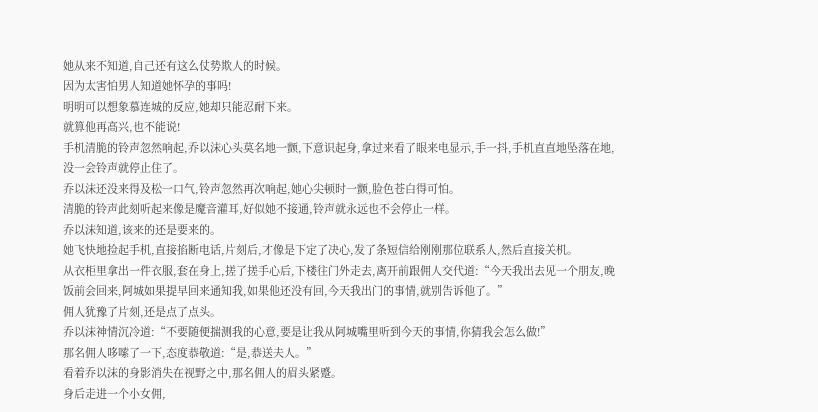她从来不知道,自己还有这么仗势欺人的时候。
因为太害怕男人知道她怀孕的事吗!
明明可以想象慕连城的反应,她却只能忍耐下来。
就算他再高兴,也不能说!
手机清脆的铃声忽然响起,乔以沫心头莫名地一颤,下意识起身,拿过来看了眼来电显示,手一抖,手机直直地坠落在地,没一会铃声就停止住了。
乔以沫还没来得及松一口气,铃声忽然再次响起,她心尖顿时一颤,脸色苍白得可怕。
清脆的铃声此刻听起来像是魔音灌耳,好似她不接通,铃声就永远也不会停止一样。
乔以沫知道,该来的还是要来的。
她飞快地捡起手机,直接掐断电话,片刻后,才像是下定了决心,发了条短信给刚刚那位联系人,然后直接关机。
从衣柜里拿出一件衣服,套在身上,搓了搓手心后,下楼往门外走去,离开前跟佣人交代道:“今天我出去见一个朋友,晚饭前会回来,阿城如果提早回来通知我,如果他还没有回,今天我出门的事情,就别告诉他了。”
佣人犹豫了片刻,还是点了点头。
乔以沫神情沉冷道:“不要随便揣测我的心意,要是让我从阿城嘴里听到今天的事情,你猜我会怎么做!”
那名佣人哆嗦了一下,态度恭敬道:“是,恭送夫人。”
看着乔以沫的身影消失在视野之中,那名佣人的眉头紧蹙。
身后走进一个小女佣,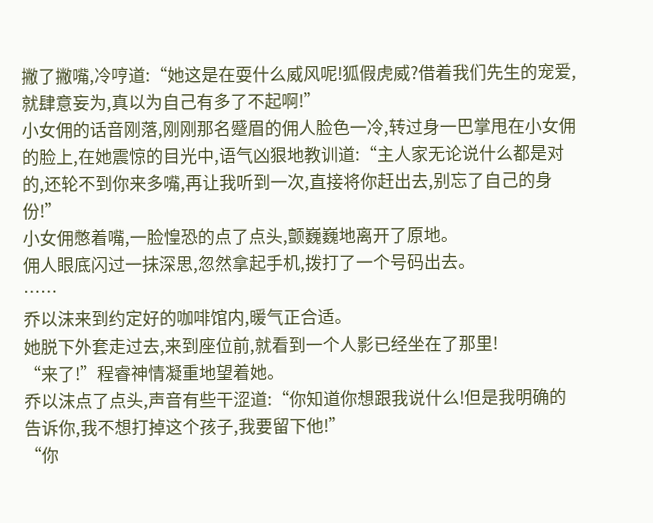撇了撇嘴,冷哼道:“她这是在耍什么威风呢!狐假虎威?借着我们先生的宠爱,就肆意妄为,真以为自己有多了不起啊!”
小女佣的话音刚落,刚刚那名蹙眉的佣人脸色一冷,转过身一巴掌甩在小女佣的脸上,在她震惊的目光中,语气凶狠地教训道:“主人家无论说什么都是对的,还轮不到你来多嘴,再让我听到一次,直接将你赶出去,别忘了自己的身份!”
小女佣憋着嘴,一脸惶恐的点了点头,颤巍巍地离开了原地。
佣人眼底闪过一抹深思,忽然拿起手机,拨打了一个号码出去。
……
乔以沫来到约定好的咖啡馆内,暖气正合适。
她脱下外套走过去,来到座位前,就看到一个人影已经坐在了那里!
“来了!”程睿神情凝重地望着她。
乔以沫点了点头,声音有些干涩道:“你知道你想跟我说什么!但是我明确的告诉你,我不想打掉这个孩子,我要留下他!”
“你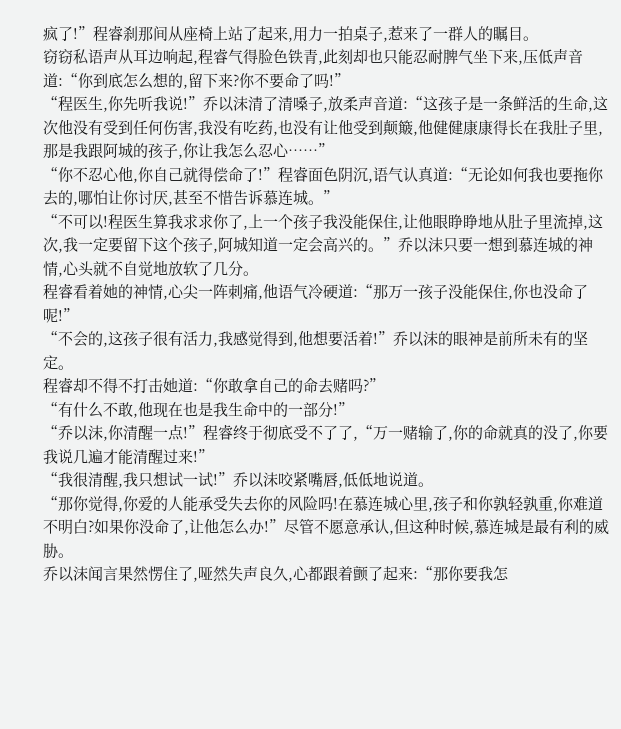疯了!”程睿刹那间从座椅上站了起来,用力一拍桌子,惹来了一群人的瞩目。
窃窃私语声从耳边响起,程睿气得脸色铁青,此刻却也只能忍耐脾气坐下来,压低声音道:“你到底怎么想的,留下来?你不要命了吗!”
“程医生,你先听我说!”乔以沫清了清嗓子,放柔声音道:“这孩子是一条鲜活的生命,这次他没有受到任何伤害,我没有吃药,也没有让他受到颠簸,他健健康康得长在我肚子里,那是我跟阿城的孩子,你让我怎么忍心……”
“你不忍心他,你自己就得偿命了!”程睿面色阴沉,语气认真道:“无论如何我也要拖你去的,哪怕让你讨厌,甚至不惜告诉慕连城。”
“不可以!程医生算我求求你了,上一个孩子我没能保住,让他眼睁睁地从肚子里流掉,这次,我一定要留下这个孩子,阿城知道一定会高兴的。”乔以沫只要一想到慕连城的神情,心头就不自觉地放软了几分。
程睿看着她的神情,心尖一阵刺痛,他语气冷硬道:“那万一孩子没能保住,你也没命了呢!”
“不会的,这孩子很有活力,我感觉得到,他想要活着!”乔以沫的眼神是前所未有的坚定。
程睿却不得不打击她道:“你敢拿自己的命去赌吗?”
“有什么不敢,他现在也是我生命中的一部分!”
“乔以沫,你清醒一点!”程睿终于彻底受不了了,“万一赌输了,你的命就真的没了,你要我说几遍才能清醒过来!”
“我很清醒,我只想试一试!”乔以沫咬紧嘴唇,低低地说道。
“那你觉得,你爱的人能承受失去你的风险吗!在慕连城心里,孩子和你孰轻孰重,你难道不明白?如果你没命了,让他怎么办!”尽管不愿意承认,但这种时候,慕连城是最有利的威胁。
乔以沫闻言果然愣住了,哑然失声良久,心都跟着颤了起来:“那你要我怎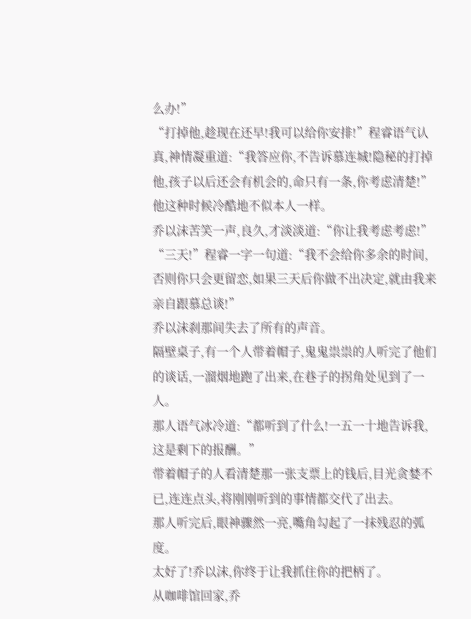么办!”
“打掉他,趁现在还早!我可以给你安排!”程睿语气认真,神情凝重道:“我答应你,不告诉慕连城!隐秘的打掉他,孩子以后还会有机会的,命只有一条,你考虑清楚!”
他这种时候冷酷地不似本人一样。
乔以沫苦笑一声,良久,才淡淡道:“你让我考虑考虑!”
“三天!”程睿一字一句道:“我不会给你多余的时间,否则你只会更留恋,如果三天后你做不出决定,就由我来亲自跟慕总谈!”
乔以沫刹那间失去了所有的声音。
隔壁桌子,有一个人带着帽子,鬼鬼祟祟的人听完了他们的谈话,一溜烟地跑了出来,在巷子的拐角处见到了一人。
那人语气冰冷道:“都听到了什么!一五一十地告诉我,这是剩下的报酬。”
带着帽子的人看清楚那一张支票上的钱后,目光贪婪不已,连连点头,将刚刚听到的事情都交代了出去。
那人听完后,眼神骤然一亮,嘴角勾起了一抹残忍的弧度。
太好了!乔以沫,你终于让我抓住你的把柄了。
从咖啡馆回家,乔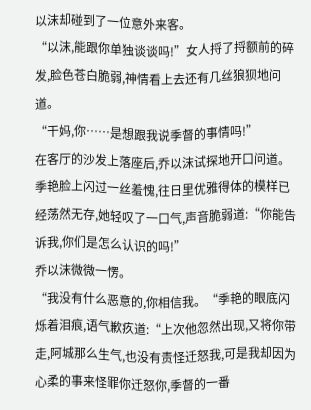以沫却碰到了一位意外来客。
“以沫,能跟你单独谈谈吗!”女人捋了捋额前的碎发,脸色苍白脆弱,神情看上去还有几丝狼狈地问道。
“干妈,你……是想跟我说季督的事情吗!”
在客厅的沙发上落座后,乔以沫试探地开口问道。
季艳脸上闪过一丝羞愧,往日里优雅得体的模样已经荡然无存,她轻叹了一口气,声音脆弱道:“你能告诉我,你们是怎么认识的吗!”
乔以沫微微一愣。
“我没有什么恶意的,你相信我。“季艳的眼底闪烁着泪痕,语气歉疚道:“上次他忽然出现,又将你带走,阿城那么生气,也没有责怪迁怒我,可是我却因为心柔的事来怪罪你迁怒你,季督的一番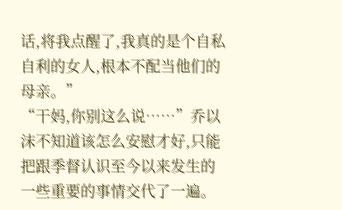话,将我点醒了,我真的是个自私自利的女人,根本不配当他们的母亲。”
“干妈,你别这么说……”乔以沫不知道该怎么安慰才好,只能把跟季督认识至今以来发生的一些重要的事情交代了一遍。